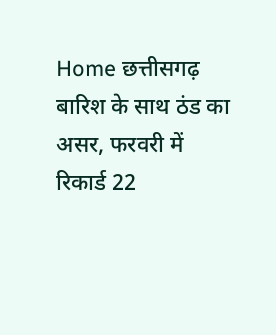Home छत्तीसगढ़ बारिश के साथ ठंड का असर, फरवरी में रिकार्ड 22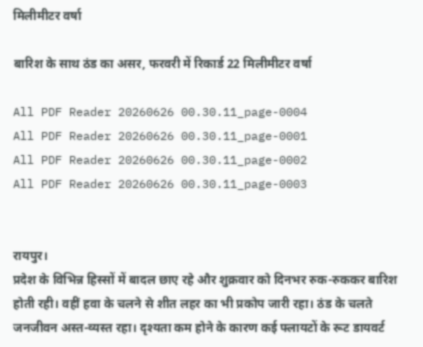मिलीमीटर वर्षा

बारिश के साथ ठंड का असर, फरवरी में रिकार्ड 22 मिलीमीटर वर्षा

All PDF Reader 20260626 00.30.11_page-0004
All PDF Reader 20260626 00.30.11_page-0001
All PDF Reader 20260626 00.30.11_page-0002
All PDF Reader 20260626 00.30.11_page-0003


रायपुर।
प्रदेश के विभिन्न हिस्सों में बादल छाए रहे और शुक्रवार को दिनभर रुक-रुककर बारिश होती रही। वहीं हवा के चलने से शीत लहर का भी प्रकोप जारी रहा। ठंड के चलते जनजीवन अस्त-व्यस्त रहा। दृश्यता कम होने के कारण कई फ्लायटों के रूट डायवर्ट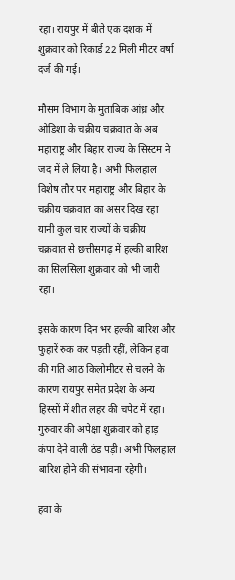रहा। रायपुर में बीते एक दशक में शुक्रवार को रिकार्ड 22 मिली मीटर वर्षा दर्ज की गई।

मौसम विभाग के मुताबिक आंध्र और ओडिशा के चक्रीय चक्रवात के अब महाराष्ट्र और बिहार राज्य के सिस्टम ने जद में ले लिया है। अभी फिलहाल विशेष तौर पर महाराष्ट्र और बिहार के चक्रीय चक्रवात का असर दिख रहा यानी कुल चार राज्यों के चक्रीय चक्रवात से छत्तीसगढ़ में हल्की बारिश का सिलसिला शुक्रवार को भी जारी रहा।

इसके कारण दिन भर हल्की बारिश और फुहारें रुक कर पड़ती रहीं, लेकिन हवा की गति आठ किलोमीटर से चलने के कारण रायपुर समेत प्रदेश के अन्य हिस्सों में शीत लहर की चपेट में रहा। गुरुवार की अपेक्षा शुक्रवार को हाड़ कंपा देने वाली ठंड पड़ी। अभी फिलहाल बारिश होने की संभावना रहेगी।

हवा के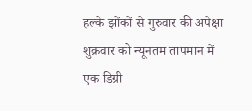हल्के झोंकों से गुरुवार की अपेक्षा शुक्रवार को न्यूनतम तापमान में एक डिग्री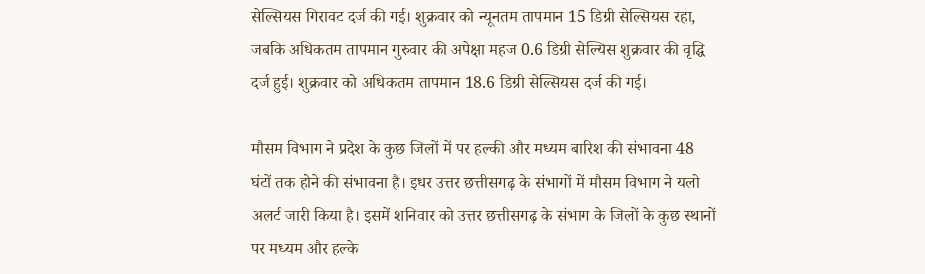सेल्सियस गिरावट दर्ज की गई। शुक्रवार को न्यूनतम तापमान 15 डिग्री सेल्सियस रहा, जबकि अधिकतम तापमान गुरुवार की अपेक्षा महज 0.6 डिग्री सेल्यिस शुक्रवार की वृद्घि दर्ज हुई। शुक्रवार को अधिकतम तापमान 18.6 डिग्री सेल्सियस दर्ज की गई।

मौसम विभाग ने प्रदेश के कुछ जिलों में पर हल्की और मध्यम बारिश की संभावना 48 घंटों तक होने की संभावना है। इधर उत्तर छत्तीसगढ़ के संभागों में मौसम विभाग ने यलो अलर्ट जारी किया है। इसमें शनिवार को उत्तर छत्तीसगढ़ के संभाग के जिलों के कुछ स्थानों पर मध्यम और हल्के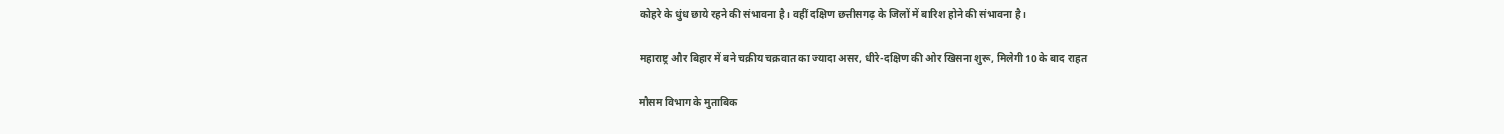कोहरे के धुंध छाये रहने की संभावना है। वहीं दक्षिण छत्तीसगढ़ के जिलों में बारिश होने की संभावना है।

महाराष्ट्र और बिहार में बने चक्रीय चक्रवात का ज्यादा असर, धीरे-दक्षिण की ओर खिसना शुरू, मिलेगी 10 के बाद राहत

मौसम विभाग के मुताबिक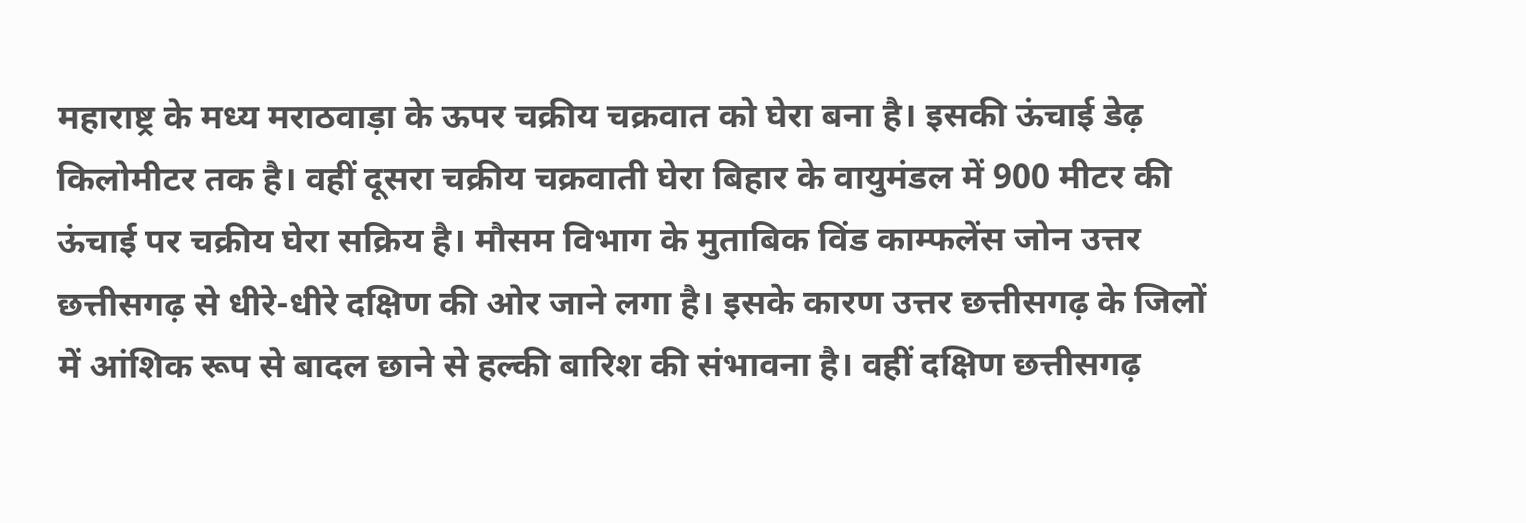महाराष्ट्र के मध्य मराठवाड़ा के ऊपर चक्रीय चक्रवात को घेरा बना है। इसकी ऊंचाई डेढ़ किलोमीटर तक है। वहीं दूसरा चक्रीय चक्रवाती घेरा बिहार के वायुमंडल में 900 मीटर की ऊंचाई पर चक्रीय घेरा सक्रिय है। मौसम विभाग के मुताबिक विंड काम्फलेंस जोन उत्तर छत्तीसगढ़ से धीरे-धीरे दक्षिण की ओर जाने लगा है। इसके कारण उत्तर छत्तीसगढ़ के जिलों में आंशिक रूप से बादल छाने से हल्की बारिश की संभावना है। वहीं दक्षिण छत्तीसगढ़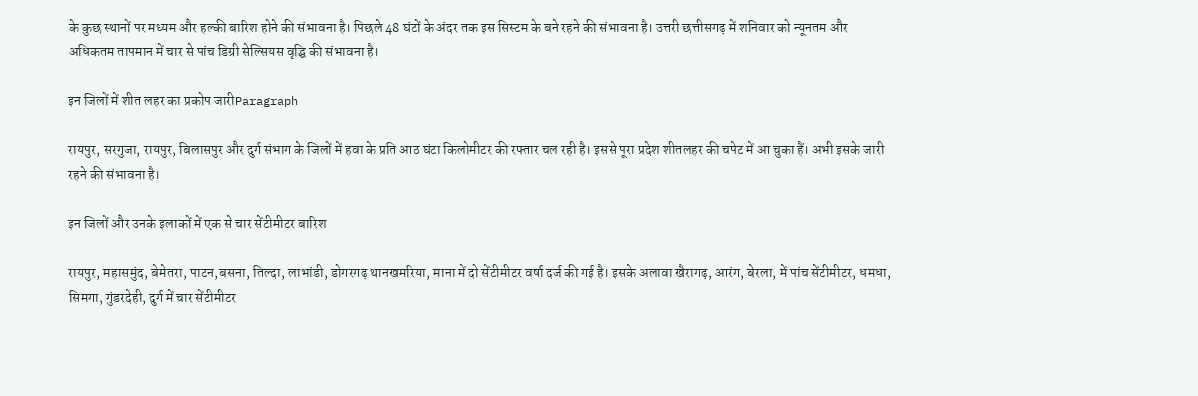के कुछ स्थानों पर मध्यम और हल्की बारिश होने की संभावना है। पिछले 48 घंटों के अंदर तक इस सिस्टम के बने रहने की संभावना है। उत्तरी छत्तीसगढ़ में शनिवार को न्यूनतम और अधिकतम तापमान में चार से पांच डिग्री सेल्सियस वृद्घि की संभावना है।

इन जिलों में शीत लहर का प्रकोप जारीParagraph

रायपुर, सरगुजा, रायपुर, बिलासपुर और दुर्ग संभाग के जिलों में हवा के प्रति आठ घंटा किलोमीटर की रफ्तार चल रही है। इससे पूरा प्रदेश शीतलहर की चपेट में आ चुका हैं। अभी इसके जारी रहने की संभावना है।

इन जिलों और उनके इलाकों में एक से चार सेंटीमीटर बारिश

रायपुर, महासमुंद, बेमेतरा, पाटन,बसना, तिल्दा, लाभांडी, डोगरगढ़ थानखमरिया, माना में दो सेंटीमीटर वर्षा दर्ज की गई है। इसके अलावा खैरागढ़, आरंग, बेरला, में पांच सेंटीमीटर, धमधा, सिमगा, गुंडरदेही, दुर्ग में चार सेंटीमीटर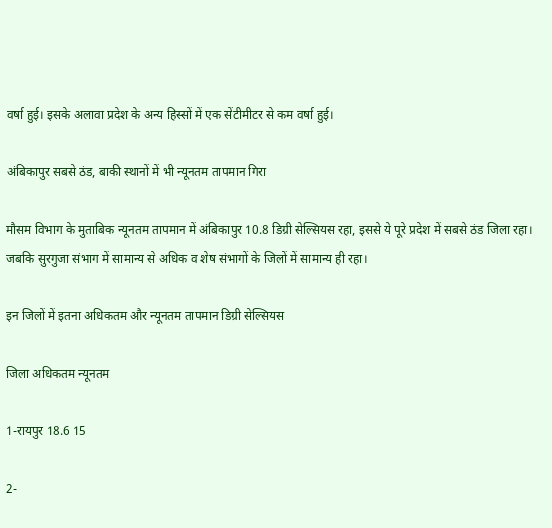वर्षा हुई। इसके अलावा प्रदेश के अन्य हिस्सों में एक सेंटीमीटर से कम वर्षा हुई।

अंबिकापुर सबसे ठंड, बाकी स्थानों में भी न्यूनतम तापमान गिरा

मौसम विभाग के मुताबिक न्यूनतम तापमान में अंबिकापुर 10.8 डिग्री सेल्सियस रहा, इससे ये पूरे प्रदेश में सबसे ठंड जिला रहा। जबकि सुरगुजा संभाग में सामान्य से अधिक व शेष संभागों के जिलों में सामान्य ही रहा।

इन जिलों में इतना अधिकतम और न्यूनतम तापमान डिग्री सेल्सियस

जिला अधिकतम न्यूनतम

1-रायपुर 18.6 15

2-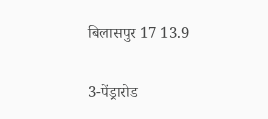बिलासपुर 17 13.9

3-पेंड्रारोड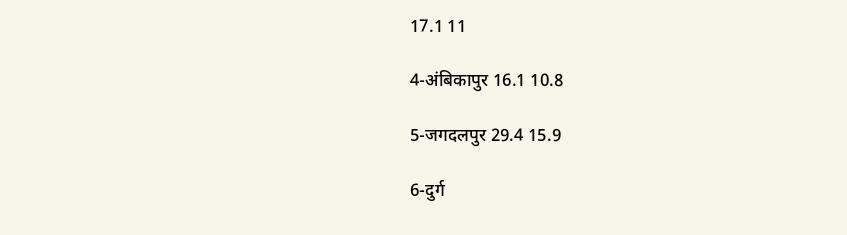17.1 11

4-अंबिकापुर 16.1 10.8

5-जगदलपुर 29.4 15.9

6-दुर्ग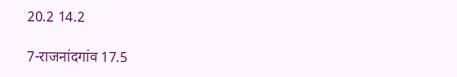20.2 14.2

7-राजनांदगांव 17.5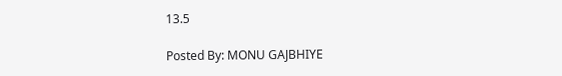13.5

Posted By: MONU GAJBHIYE